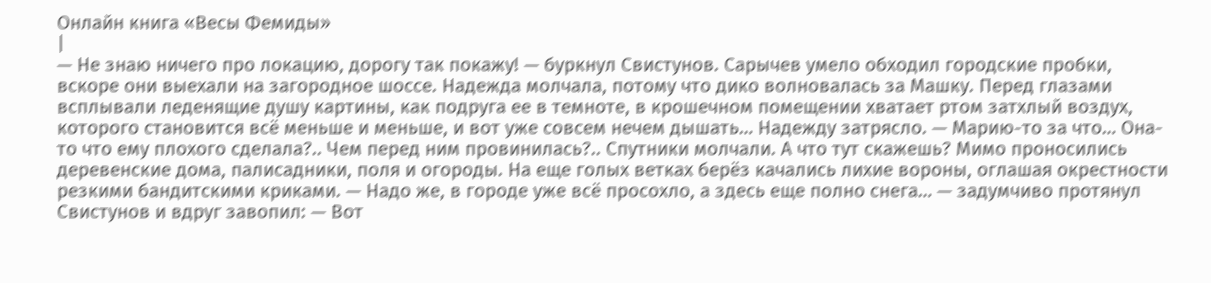Онлайн книга «Весы Фемиды»
|
— Не знаю ничего про локацию, дорогу так покажу! — буркнул Свистунов. Сарычев умело обходил городские пробки, вскоре они выехали на загородное шоссе. Надежда молчала, потому что дико волновалась за Машку. Перед глазами всплывали леденящие душу картины, как подруга ее в темноте, в крошечном помещении хватает ртом затхлый воздух, которого становится всё меньше и меньше, и вот уже совсем нечем дышать… Надежду затрясло. — Марию-то за что… Она-то что ему плохого сделала?.. Чем перед ним провинилась?.. Спутники молчали. А что тут скажешь? Мимо проносились деревенские дома, палисадники, поля и огороды. На еще голых ветках берёз качались лихие вороны, оглашая окрестности резкими бандитскими криками. — Надо же, в городе уже всё просохло, а здесь еще полно снега… — задумчиво протянул Свистунов и вдруг завопил: — Вот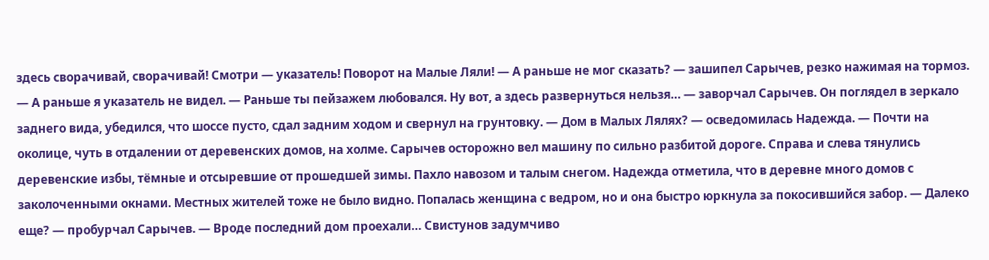здесь сворачивай, сворачивай! Смотри — указатель! Поворот на Малые Ляли! — А раньше не мог сказать? — зашипел Сарычев, резко нажимая на тормоз. — А раньше я указатель не видел. — Раньше ты пейзажем любовался. Ну вот, а здесь развернуться нельзя… — заворчал Сарычев. Он поглядел в зеркало заднего вида, убедился, что шоссе пусто, сдал задним ходом и свернул на грунтовку. — Дом в Малых Лялях? — осведомилась Надежда. — Почти на околице, чуть в отдалении от деревенских домов, на холме. Сарычев осторожно вел машину по сильно разбитой дороге. Справа и слева тянулись деревенские избы, тёмные и отсыревшие от прошедшей зимы. Пахло навозом и талым снегом. Надежда отметила, что в деревне много домов с заколоченными окнами. Местных жителей тоже не было видно. Попалась женщина с ведром, но и она быстро юркнула за покосившийся забор. — Далеко еще? — пробурчал Сарычев. — Вроде последний дом проехали… Свистунов задумчиво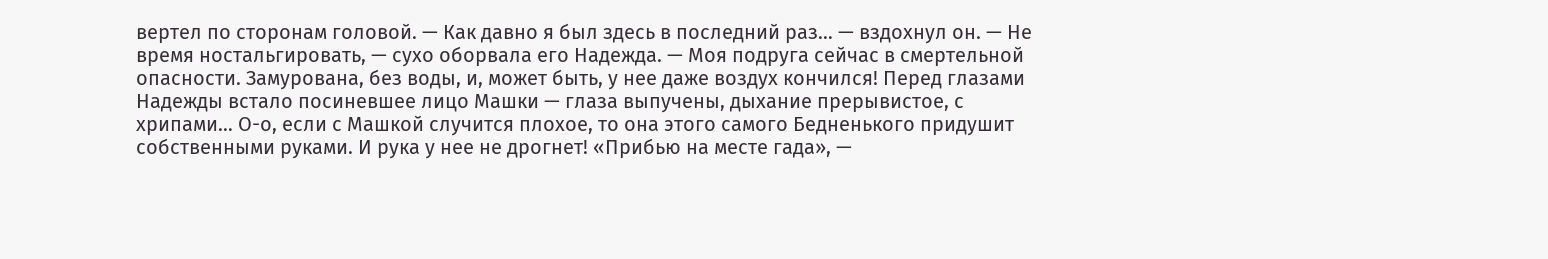вертел по сторонам головой. — Как давно я был здесь в последний раз… — вздохнул он. — Не время ностальгировать, — сухо оборвала его Надежда. — Моя подруга сейчас в смертельной опасности. Замурована, без воды, и, может быть, у нее даже воздух кончился! Перед глазами Надежды встало посиневшее лицо Машки — глаза выпучены, дыхание прерывистое, с хрипами… О-о, если с Машкой случится плохое, то она этого самого Бедненького придушит собственными руками. И рука у нее не дрогнет! «Прибью на месте гада», —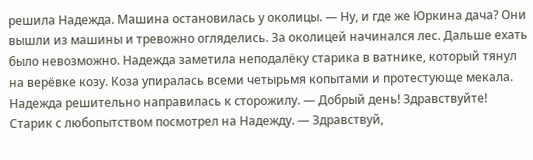решила Надежда. Машина остановилась у околицы. — Ну, и где же Юркина дача? Они вышли из машины и тревожно огляделись. За околицей начинался лес. Дальше ехать было невозможно. Надежда заметила неподалёку старика в ватнике, который тянул на верёвке козу. Коза упиралась всеми четырьмя копытами и протестующе мекала. Надежда решительно направилась к сторожилу. — Добрый день! Здравствуйте! Старик с любопытством посмотрел на Надежду. — Здравствуй,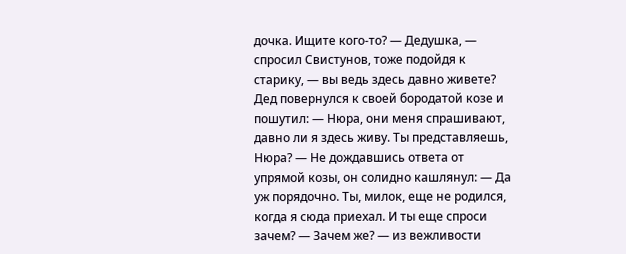дочка. Ищите кого-то? — Дедушка, — спросил Свистунов, тоже подойдя к старику, — вы ведь здесь давно живете? Дед повернулся к своей бородатой козе и пошутил: — Нюра, они меня спрашивают, давно ли я здесь живу. Ты представляешь, Нюра? — Не дождавшись ответа от упрямой козы, он солидно кашлянул: — Да уж порядочно. Ты, милок, еще не родился, когда я сюда приехал. И ты еще спроси зачем? — Зачем же? — из вежливости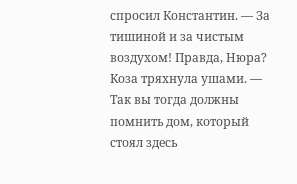спросил Константин. — За тишиной и за чистым воздухом! Правда, Нюра? Коза тряхнула ушами. — Так вы тогда должны помнить дом, который стоял здесь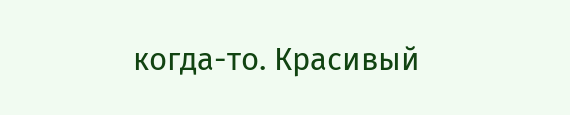когда-то. Красивый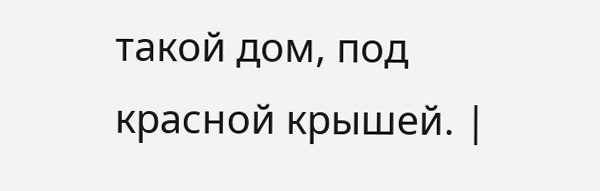такой дом, под красной крышей. |